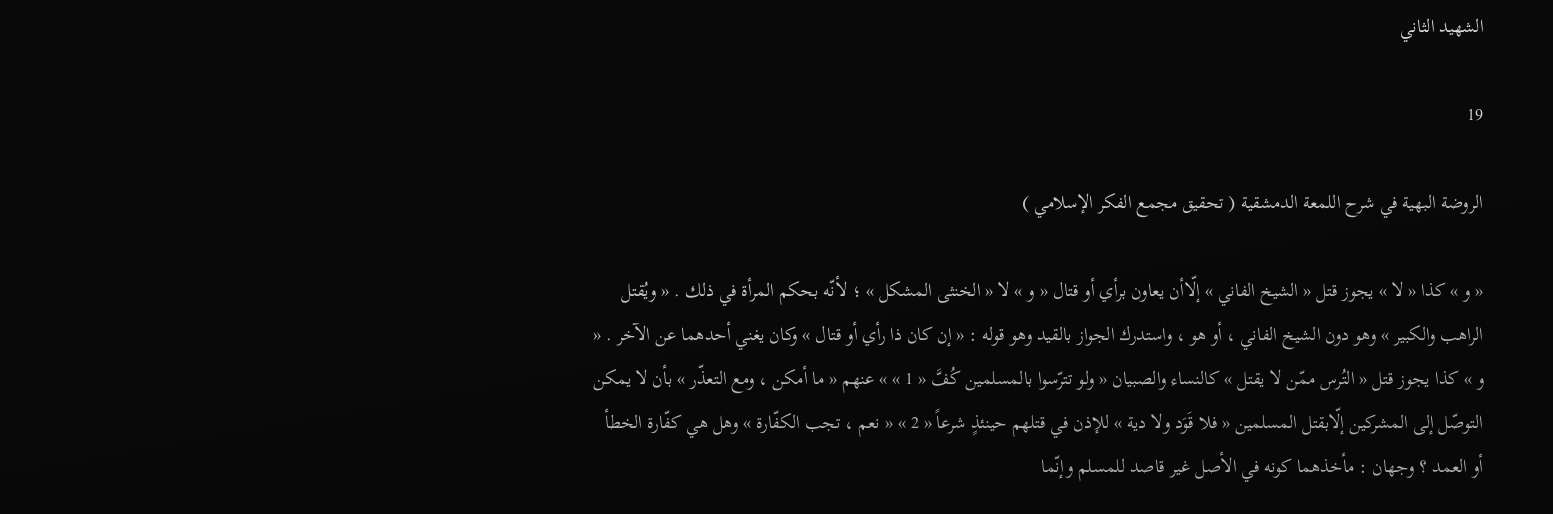الشهيد الثاني

19

الروضة البهية في شرح اللمعة الدمشقية ( تحقيق مجمع الفكر الإسلامي )

« و » كذا « لا » يجوز قتل « الشيخ الفاني » إلّاأن يعاون برأي أو قتال « و » لا « الخنثى المشكل » ؛ لأنّه بحكم المرأة في ذلك . « ويُقتل الراهب والكبير » وهو دون الشيخ الفاني ، أو هو ، واستدرك الجواز بالقيد وهو قوله : « إن كان ذا رأي أو قتال » وكان يغني أحدهما عن الآخر . « و » كذا يجوز قتل « التُرس ممّن لا يقتل » كالنساء والصبيان « ولو تترّسوا بالمسلمين كُفَّ « 1 » » عنهم « ما أمكن ، ومع التعذّر » بأن لا يمكن التوصّل إلى المشركين إلّابقتل المسلمين « فلا قَوَد ولا دية » للإذن في قتلهم حينئذٍ شرعاً « 2 » « نعم ، تجب الكفّارة » وهل هي كفّارة الخطأ أو العمد ؟ وجهان : مأخذهما كونه في الأصل غير قاصد للمسلم وإنّما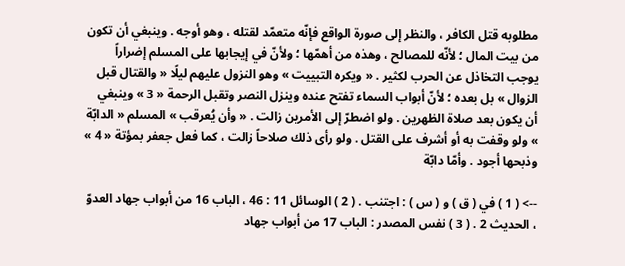مطلوبه قتل الكافر ، والنظر إلى صورة الواقع فإنّه متعمّد لقتله ، وهو أوجه . وينبغي أن تكون من بيت المال ؛ لأنّه للمصالح ، وهذه من أهمّها ؛ ولأنّ في إيجابها على المسلم إضراراً يوجب التخاذل عن الحرب لكثير . « ويكره التبييت » وهو النزول عليهم ليلًا « والقتال قبل الزوال » بل بعده ؛ لأنّ أبواب السماء تفتح عنده وينزل النصر وتقبل الرحمة « 3 » وينبغي أن يكون بعد صلاة الظهرين . ولو اضطرّ إلى الأمرين زالت . « وأن يُعرقب » المسلم « الدابّة » ولو وقفت به أو أشرف على القتل . ولو رأى ذلك صلاحاً زالت ، كما فعل جعفر بمؤتة « 4 » وذبحها أجود . وأمّا دابّة

--> ( 1 ) في ( ق ) و ( س ) : اجتنب . ( 2 ) الوسائل 11 : 46 ، الباب 16 من أبواب جهاد العدوّ ، الحديث 2 . ( 3 ) نفس المصدر : الباب 17 من أبواب جهاد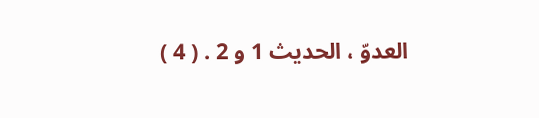العدوّ ، الحديث 1 و 2 . ( 4 )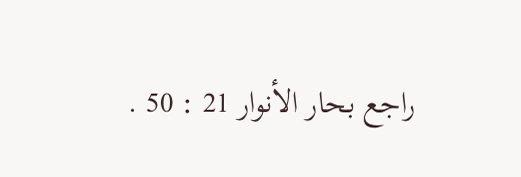راجع بحار الأنوار 21 : 50 .